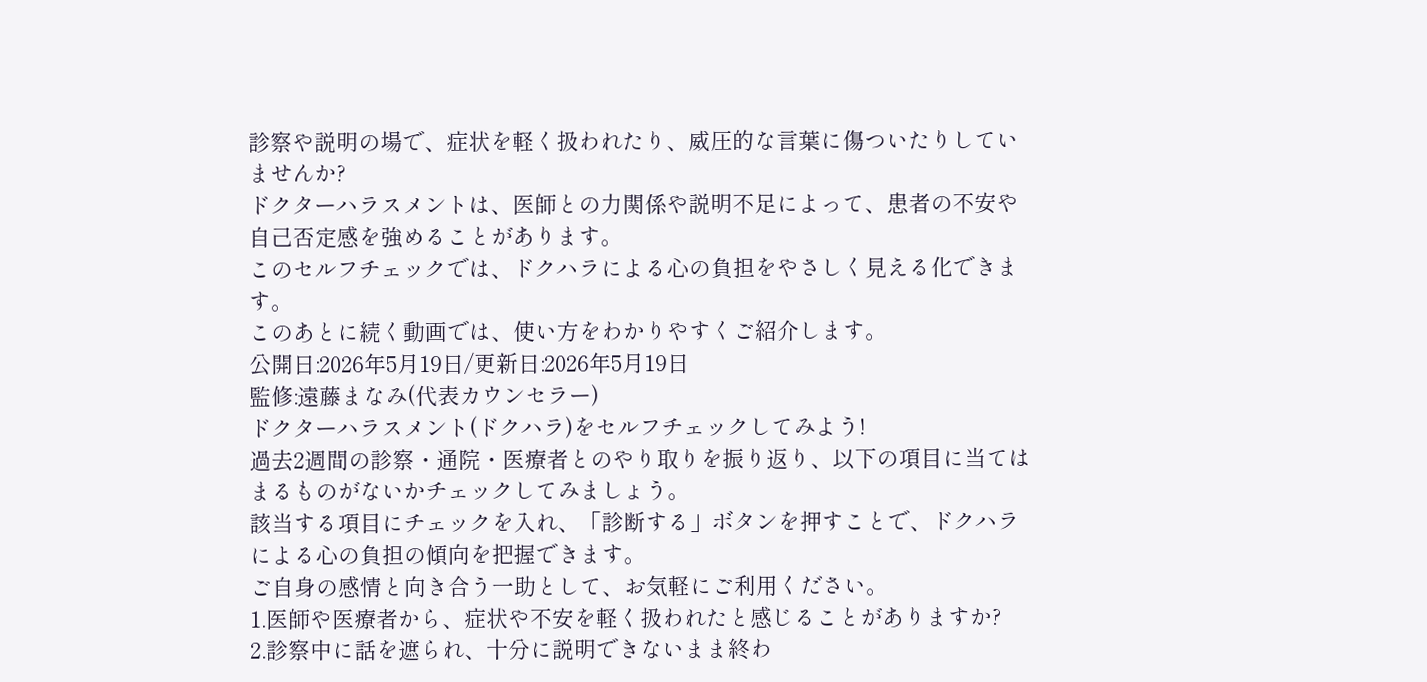診察や説明の場で、症状を軽く扱われたり、威圧的な言葉に傷ついたりしていませんか?
ドクターハラスメントは、医師との力関係や説明不足によって、患者の不安や自己否定感を強めることがあります。
このセルフチェックでは、ドクハラによる心の負担をやさしく見える化できます。
このあとに続く動画では、使い方をわかりやすくご紹介します。
公開日:2026年5月19日/更新日:2026年5月19日
監修:遠藤まなみ(代表カウンセラー)
ドクターハラスメント(ドクハラ)をセルフチェックしてみよう!
過去2週間の診察・通院・医療者とのやり取りを振り返り、以下の項目に当てはまるものがないかチェックしてみましょう。
該当する項目にチェックを入れ、「診断する」ボタンを押すことで、ドクハラによる心の負担の傾向を把握できます。
ご自身の感情と向き合う一助として、お気軽にご利用ください。
1.医師や医療者から、症状や不安を軽く扱われたと感じることがありますか?
2.診察中に話を遮られ、十分に説明できないまま終わ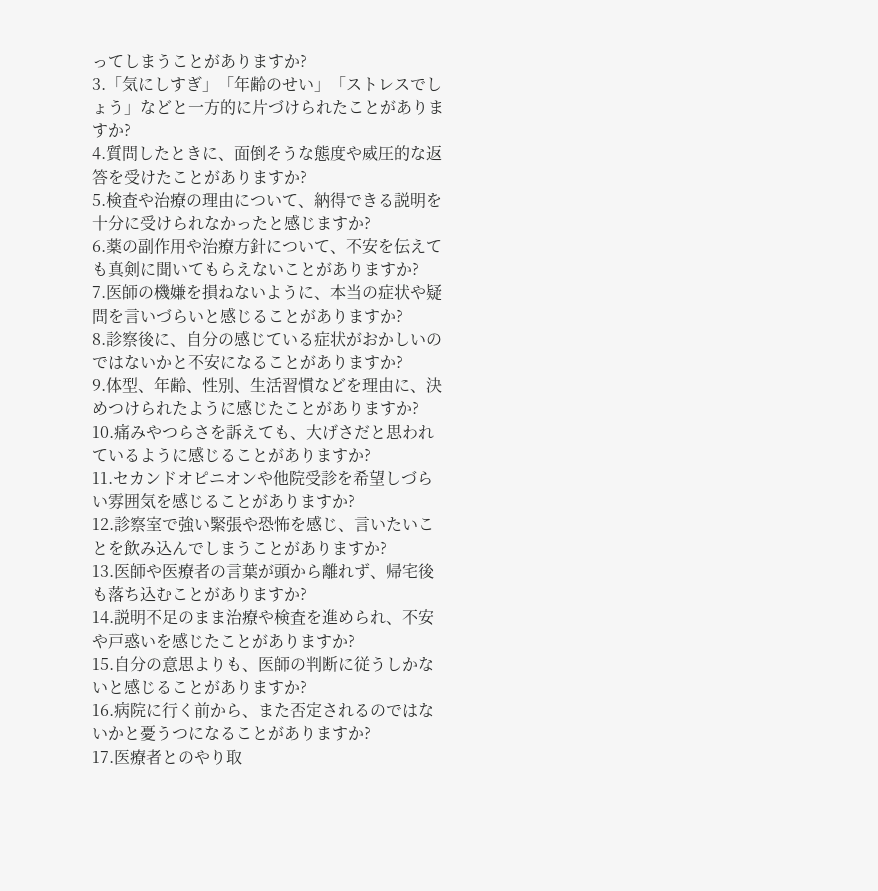ってしまうことがありますか?
3.「気にしすぎ」「年齢のせい」「ストレスでしょう」などと一方的に片づけられたことがありますか?
4.質問したときに、面倒そうな態度や威圧的な返答を受けたことがありますか?
5.検査や治療の理由について、納得できる説明を十分に受けられなかったと感じますか?
6.薬の副作用や治療方針について、不安を伝えても真剣に聞いてもらえないことがありますか?
7.医師の機嫌を損ねないように、本当の症状や疑問を言いづらいと感じることがありますか?
8.診察後に、自分の感じている症状がおかしいのではないかと不安になることがありますか?
9.体型、年齢、性別、生活習慣などを理由に、決めつけられたように感じたことがありますか?
10.痛みやつらさを訴えても、大げさだと思われているように感じることがありますか?
11.セカンドオピニオンや他院受診を希望しづらい雰囲気を感じることがありますか?
12.診察室で強い緊張や恐怖を感じ、言いたいことを飲み込んでしまうことがありますか?
13.医師や医療者の言葉が頭から離れず、帰宅後も落ち込むことがありますか?
14.説明不足のまま治療や検査を進められ、不安や戸惑いを感じたことがありますか?
15.自分の意思よりも、医師の判断に従うしかないと感じることがありますか?
16.病院に行く前から、また否定されるのではないかと憂うつになることがありますか?
17.医療者とのやり取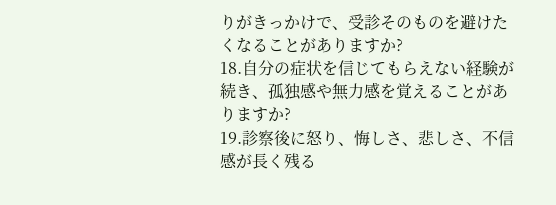りがきっかけで、受診そのものを避けたくなることがありますか?
18.自分の症状を信じてもらえない経験が続き、孤独感や無力感を覚えることがありますか?
19.診察後に怒り、悔しさ、悲しさ、不信感が長く残る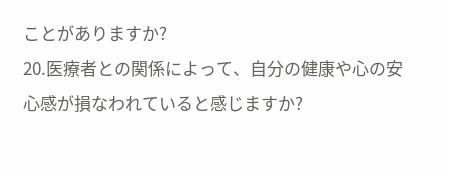ことがありますか?
20.医療者との関係によって、自分の健康や心の安心感が損なわれていると感じますか?